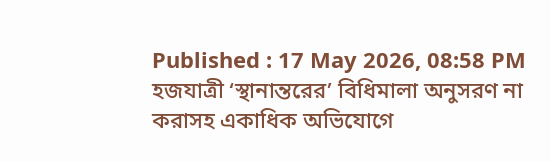Published : 17 May 2026, 08:58 PM
হজযাত্রী ‘স্থানান্তরের’ বিধিমালা অনুসরণ না করাসহ একাধিক অভিযোগে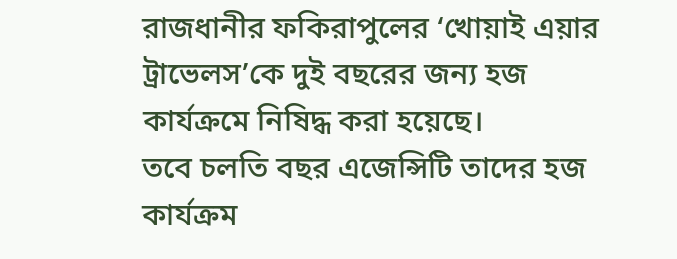রাজধানীর ফকিরাপুলের ‘খোয়াই এয়ার ট্রাভেলস’কে দুই বছরের জন্য হজ কার্যক্রমে নিষিদ্ধ করা হয়েছে।
তবে চলতি বছর এজেন্সিটি তাদের হজ কার্যক্রম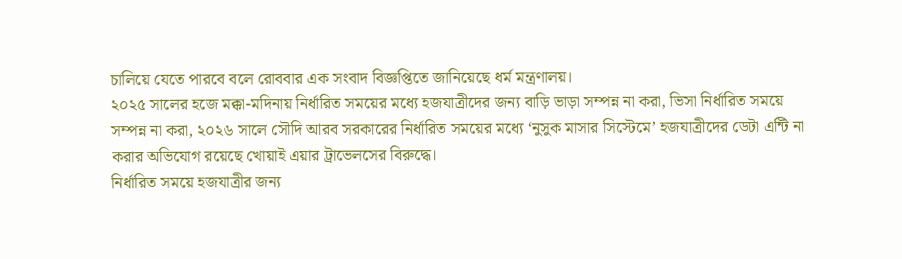চালিয়ে যেতে পারবে বলে রোববার এক সংবাদ বিজ্ঞপ্তিতে জানিয়েছে ধর্ম মন্ত্রণালয়।
২০২৫ সালের হজে মক্কা-মদিনায় নির্ধারিত সময়ের মধ্যে হজযাত্রীদের জন্য বাড়ি ভাড়া সম্পন্ন না করা, ভিসা নির্ধারিত সময়ে সম্পন্ন না করা, ২০২৬ সালে সৌদি আরব সরকারের নির্ধারিত সময়ের মধ্যে ‘নুসুক মাসার সিস্টেমে’ হজযাত্রীদের ডেটা এন্টি না করার অভিযোগ রয়েছে খোয়াই এয়ার ট্রাভেলসের বিরুদ্ধে।
নির্ধারিত সময়ে হজযাত্রীর জন্য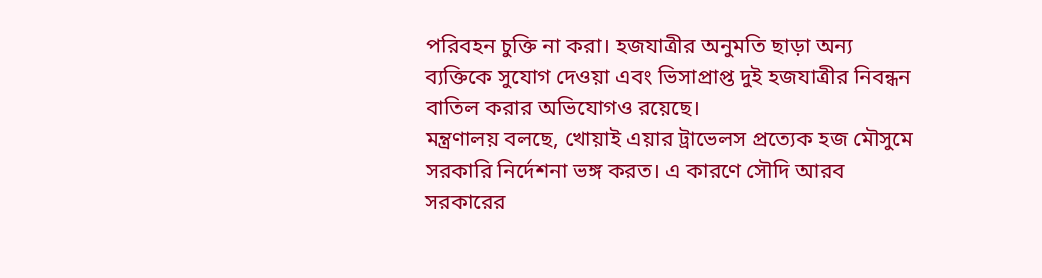পরিবহন চুক্তি না করা। হজযাত্রীর অনুমতি ছাড়া অন্য ব্যক্তিকে সুযোগ দেওয়া এবং ভিসাপ্রাপ্ত দুই হজযাত্রীর নিবন্ধন বাতিল করার অভিযোগও রয়েছে।
মন্ত্রণালয় বলছে, খোয়াই এয়ার ট্রাভেলস প্রত্যেক হজ মৌসুমে সরকারি নির্দেশনা ভঙ্গ করত। এ কারণে সৌদি আরব সরকারের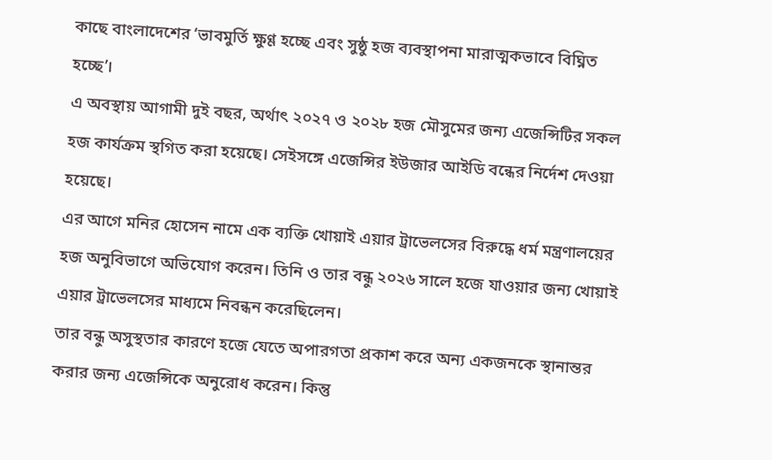কাছে বাংলাদেশের ‘ভাবমুর্তি ক্ষুণ্ণ হচ্ছে এবং সুষ্ঠু হজ ব্যবস্থাপনা মারাত্মকভাবে বিঘ্নিত হচ্ছে’।
এ অবস্থায় আগামী দুই বছর, অর্থাৎ ২০২৭ ও ২০২৮ হজ মৌসুমের জন্য এজেন্সিটির সকল হজ কার্যক্রম স্থগিত করা হয়েছে। সেইসঙ্গে এজেন্সির ইউজার আইডি বন্ধের নির্দেশ দেওয়া হয়েছে।
এর আগে মনির হোসেন নামে এক ব্যক্তি খোয়াই এয়ার ট্রাভেলসের বিরুদ্ধে ধর্ম মন্ত্রণালয়ের হজ অনুবিভাগে অভিযোগ করেন। তিনি ও তার বন্ধু ২০২৬ সালে হজে যাওয়ার জন্য খোয়াই এয়ার ট্রাভেলসের মাধ্যমে নিবন্ধন করেছিলেন।
তার বন্ধু অসুস্থতার কারণে হজে যেতে অপারগতা প্রকাশ করে অন্য একজনকে স্থানান্তর করার জন্য এজেন্সিকে অনুরোধ করেন। কিন্তু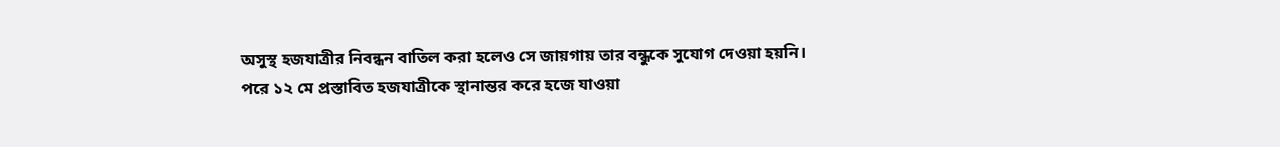অসুস্থ হজযাত্রীর নিবন্ধন বাতিল করা হলেও সে জায়গায় তার বন্ধুকে সুযোগ দেওয়া হয়নি।
পরে ১২ মে প্রস্তাবিত হজযাত্রীকে স্থানান্তর করে হজে যাওয়া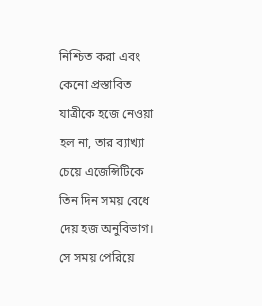নিশ্চিত করা এবং কেনো প্রস্তাবিত যাত্রীকে হজে নেওয়া হল না, তার ব্যাখ্যা চেয়ে এজেন্সিটিকে তিন দিন সময় বেধে দেয় হজ অনুবিভাগ। সে সময় পেরিয়ে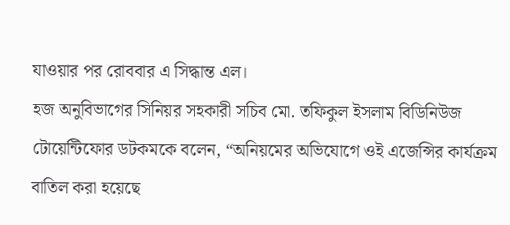যাওয়ার পর রোববার এ সিদ্ধান্ত এল।
হজ অনুবিভাগের সিনিয়র সহকারী সচিব মো. তফিকুল ইসলাম বিডিনিউজ টোয়েন্টিফোর ডটকমকে বলেন, “অনিয়মের অভিযোগে ওই এজেন্সির কার্যক্রম বাতিল করা হয়েছে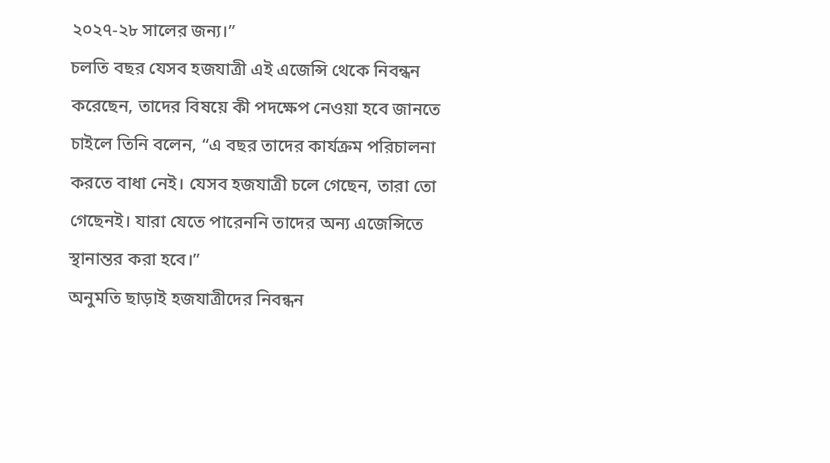২০২৭-২৮ সালের জন্য।”
চলতি বছর যেসব হজযাত্রী এই এজেন্সি থেকে নিবন্ধন করেছেন, তাদের বিষয়ে কী পদক্ষেপ নেওয়া হবে জানতে চাইলে তিনি বলেন, “এ বছর তাদের কার্যক্রম পরিচালনা করতে বাধা নেই। যেসব হজযাত্রী চলে গেছেন, তারা তো গেছেনই। যারা যেতে পারেননি তাদের অন্য এজেন্সিতে স্থানান্তর করা হবে।”
অনুমতি ছাড়াই হজযাত্রীদের নিবন্ধন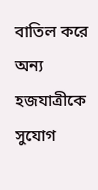বাতিল করে অন্য হজযাত্রীকে সুযোগ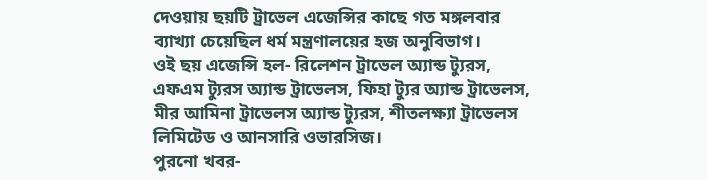দেওয়ায় ছয়টি ট্রাভেল এজেন্সির কাছে গত মঙ্গলবার ব্যাখ্যা চেয়েছিল ধর্ম মন্ত্রণালয়ের হজ অনুবিভাগ।
ওই ছয় এজেন্সি হল- রিলেশন ট্রাভেল অ্যান্ড ট্যুরস, এফএম ট্যুরস অ্যান্ড ট্রাভেলস, ফিহা ট্যুর অ্যান্ড ট্রাভেলস, মীর আমিনা ট্রাভেলস অ্যান্ড ট্যুরস, শীতলক্ষ্যা ট্রাভেলস লিমিটেড ও আনসারি ওভারসিজ।
পুরনো খবর-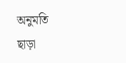অনুমতি ছাড়া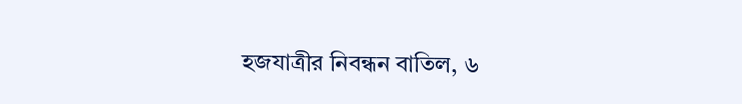হজযাত্রীর নিবন্ধন বাতিল, ৬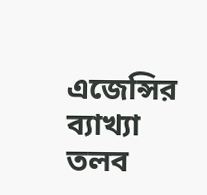এজেন্সির ব্যাখ্যা তলব